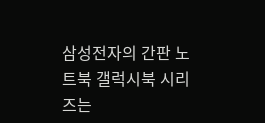삼성전자의 간판 노트북 갤럭시북 시리즈는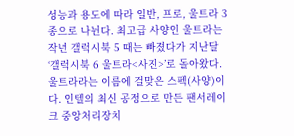성능과 용도에 따라 일반, 프로, 울트라 3종으로 나뉜다. 최고급 사양인 울트라는 작년 갤럭시북 5 때는 빠졌다가 지난달 ‘갤럭시북 6 울트라<사진>’로 돌아왔다. 울트라라는 이름에 걸맞은 스펙(사양)이다. 인텔의 최신 공정으로 만든 팬서레이크 중앙처리장치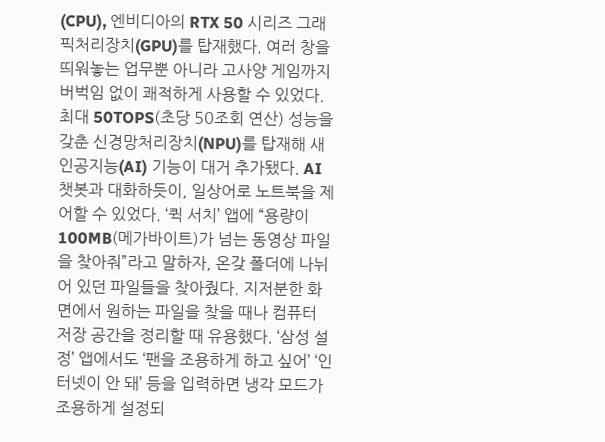(CPU), 엔비디아의 RTX 50 시리즈 그래픽처리장치(GPU)를 탑재했다. 여러 창을 띄워놓는 업무뿐 아니라 고사양 게임까지 버벅임 없이 쾌적하게 사용할 수 있었다.
최대 50TOPS(초당 50조회 연산) 성능을 갖춘 신경망처리장치(NPU)를 탑재해 새 인공지능(AI) 기능이 대거 추가됐다. AI 챗봇과 대화하듯이, 일상어로 노트북을 제어할 수 있었다. ‘퀵 서치’ 앱에 “용량이 100MB(메가바이트)가 넘는 동영상 파일을 찾아줘”라고 말하자, 온갖 폴더에 나뉘어 있던 파일들을 찾아줬다. 지저분한 화면에서 원하는 파일을 찾을 때나 컴퓨터 저장 공간을 정리할 때 유용했다. ‘삼성 설정’ 앱에서도 ‘팬을 조용하게 하고 싶어’ ‘인터넷이 안 돼’ 등을 입력하면 냉각 모드가 조용하게 설정되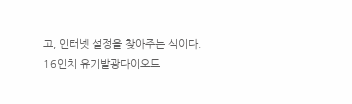고, 인터넷 설정을 찾아주는 식이다.
16인치 유기발광다이오드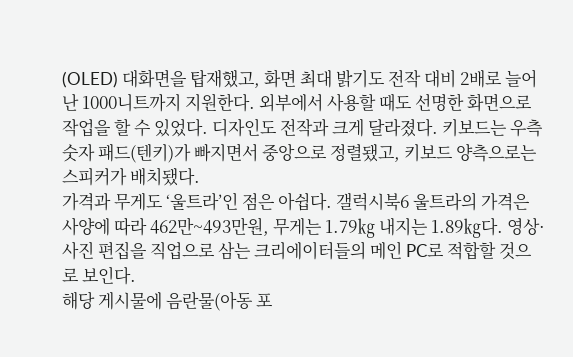(OLED) 대화면을 탑재했고, 화면 최대 밝기도 전작 대비 2배로 늘어난 1000니트까지 지원한다. 외부에서 사용할 때도 선명한 화면으로 작업을 할 수 있었다. 디자인도 전작과 크게 달라졌다. 키보드는 우측 숫자 패드(텐키)가 빠지면서 중앙으로 정렬됐고, 키보드 양측으로는 스피커가 배치됐다.
가격과 무게도 ‘울트라’인 점은 아쉽다. 갤럭시북6 울트라의 가격은 사양에 따라 462만~493만원, 무게는 1.79㎏ 내지는 1.89㎏다. 영상·사진 편집을 직업으로 삼는 크리에이터들의 메인 PC로 적합할 것으로 보인다.
해당 게시물에 음란물(아동 포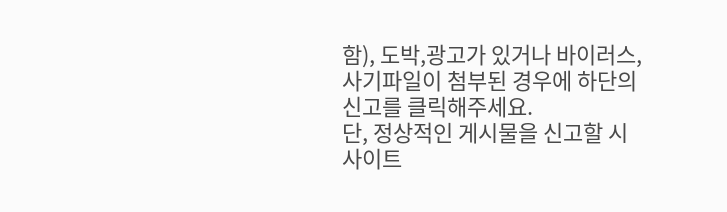함), 도박,광고가 있거나 바이러스, 사기파일이 첨부된 경우에 하단의 신고를 클릭해주세요.
단, 정상적인 게시물을 신고할 시 사이트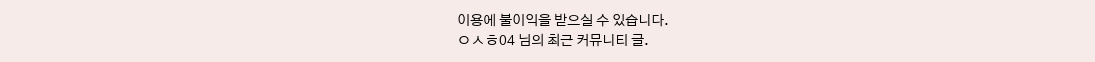이용에 불이익을 받으실 수 있습니다.
ㅇㅅㅎ04 님의 최근 커뮤니티 글.